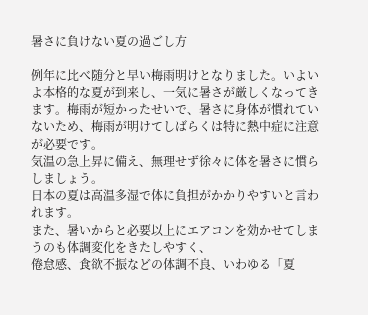暑さに負けない夏の過ごし方

例年に比べ随分と早い梅雨明けとなりました。いよいよ本格的な夏が到来し、一気に暑さが厳しくなってきます。梅雨が短かったせいで、暑さに身体が慣れていないため、梅雨が明けてしばらくは特に熱中症に注意が必要です。
気温の急上昇に備え、無理せず徐々に体を暑さに慣らしましょう。
日本の夏は高温多湿で体に負担がかかりやすいと言われます。
また、暑いからと必要以上にエアコンを効かせてしまうのも体調変化をきたしやすく、
倦怠感、食欲不振などの体調不良、いわゆる「夏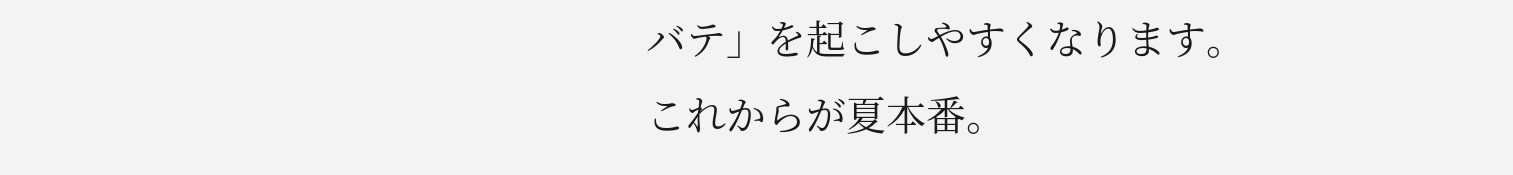バテ」を起こしやすくなります。
これからが夏本番。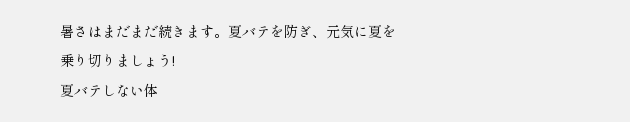暑さはまだまだ続きます。夏バテを防ぎ、元気に夏を乗り切りましょう!
夏バテしない体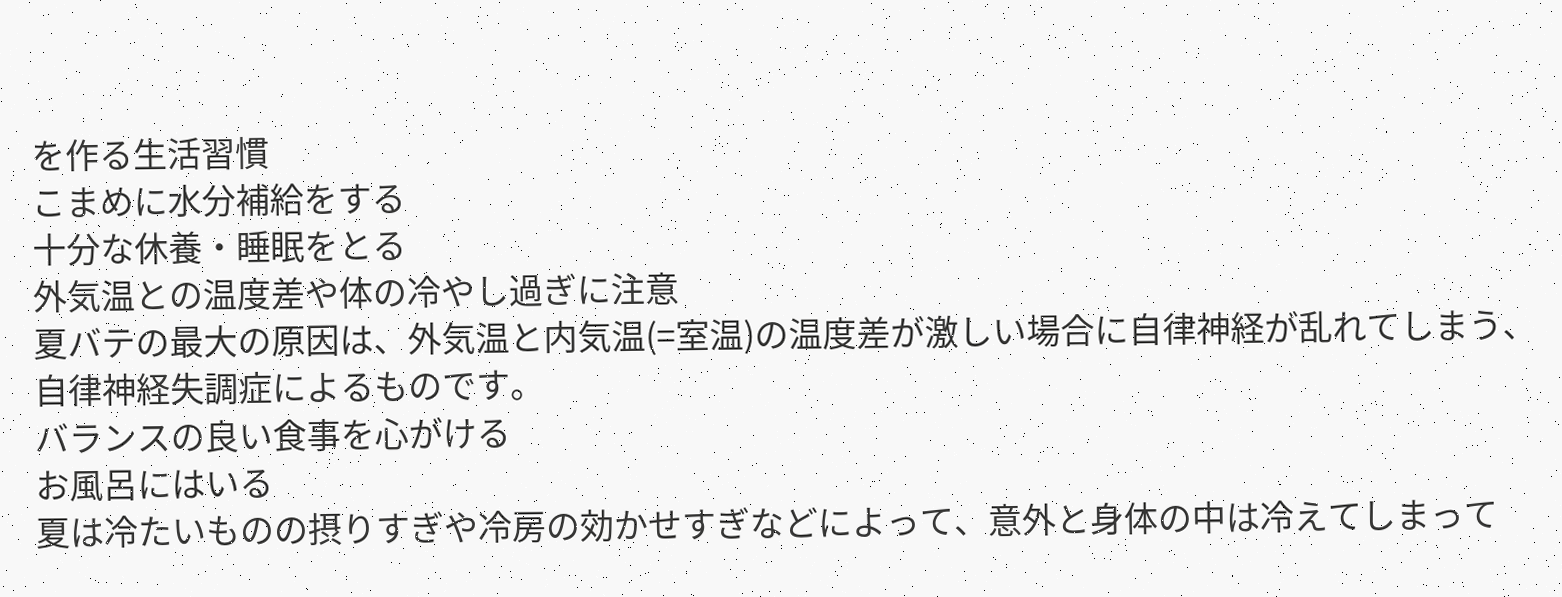を作る生活習慣
こまめに水分補給をする
十分な休養・睡眠をとる
外気温との温度差や体の冷やし過ぎに注意
夏バテの最大の原因は、外気温と内気温(=室温)の温度差が激しい場合に自律神経が乱れてしまう、自律神経失調症によるものです。
バランスの良い食事を心がける
お風呂にはいる
夏は冷たいものの摂りすぎや冷房の効かせすぎなどによって、意外と身体の中は冷えてしまって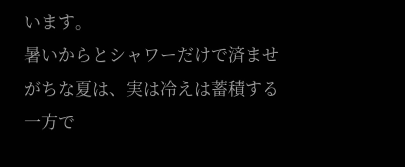います。
暑いからとシャワーだけで済ませがちな夏は、実は冷えは蓄積する一方で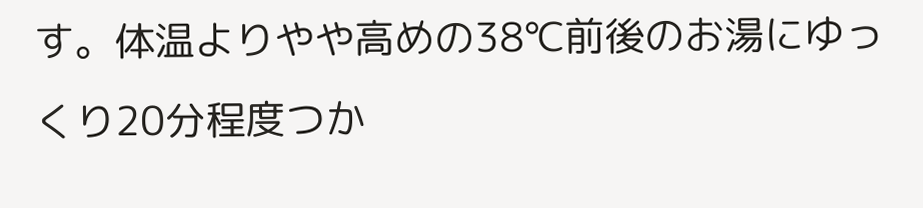す。体温よりやや高めの38℃前後のお湯にゆっくり20分程度つか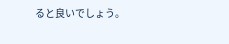ると良いでしょう。